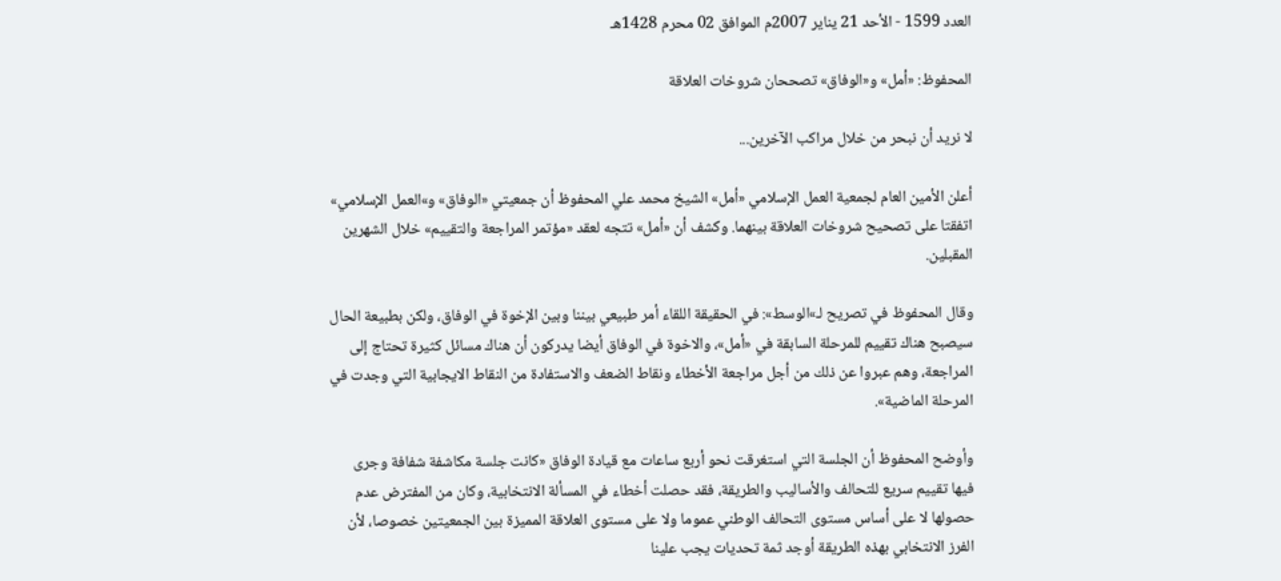العدد 1599 - الأحد 21 يناير 2007م الموافق 02 محرم 1428هـ

المحفوظ: «أمل» و«الوفاق» تصححان شروخات العلاقة

لا نريد أن نبحر من خلال مراكب الآخرين...

أعلن الأمين العام لجمعية العمل الإسلامي «أمل» الشيخ محمد علي المحفوظ أن جمعيتي «الوفاق» و»العمل الإسلامي» اتفقتا على تصحيح شروخات العلاقة بينهما. وكشف أن «أمل» تتجه لعقد «مؤتمر المراجعة والتقييم» خلال الشهرين المقبلين.

وقال المحفوظ في تصريح لـ»الوسط»: في الحقيقة اللقاء أمر طبيعي بيننا وبين الإخوة في الوفاق، ولكن بطبيعة الحال سيصبح هناك تقييم للمرحلة السابقة في «أمل»، والاخوة في الوفاق أيضا يدركون أن هناك مسائل كثيرة تحتاج إلى المراجعة، وهم عبروا عن ذلك من أجل مراجعة الأخطاء ونقاط الضعف والاستفادة من النقاط الايجابية التي وجدت في المرحلة الماضية».

وأوضح المحفوظ أن الجلسة التي استغرقت نحو أربع ساعات مع قيادة الوفاق «كانت جلسة مكاشفة شفافة وجرى فيها تقييم سريع للتحالف والأساليب والطريقة، فقد حصلت أخطاء في المسألة الانتخابية، وكان من المفترض عدم حصولها لا على أساس مستوى التحالف الوطني عموما ولا على مستوى العلاقة المميزة بين الجمعيتين خصوصا، لأن الفرز الانتخابي بهذه الطريقة أوجد ثمة تحديات يجب علينا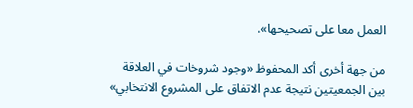العمل معا على تصحيحها».

من جهة أخرى أكد المحفوظ «وجود شروخات في العلاقة بين الجمعيتين نتيجة عدم الاتفاق على المشروع الانتخابي»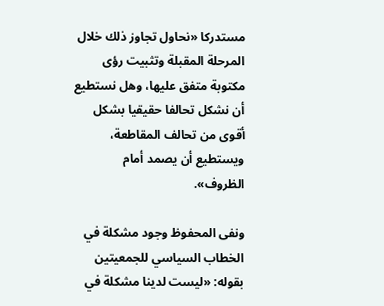مستدركا «نحاول تجاوز ذلك خلال المرحلة المقبلة وتثبيت رؤى مكتوبة متفق عليها، وهل نستطيع أن نشكل تحالفا حقيقيا بشكل أقوى من تحالف المقاطعة، ويستطيع أن يصمد أمام الظروف».

ونفى المحفوظ وجود مشكلة في الخطاب السياسي للجمعيتين بقوله: «ليست لدينا مشكلة في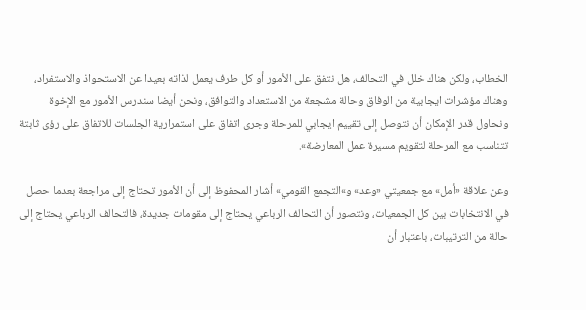الخطاب، ولكن هناك خلل في التحالف، هل نتفق على الأمور أو كل طرف يعمل لذاته بعيدا عن الاستحواذ والاستفراد، وهناك مؤشرات ايجابية من الوفاق وحالة مشجعة من الاستعداد والتوافق، ونحن أيضا سندرس الأمور مع الإخوة ونحاول قدر الإمكان أن نتوصل إلى تقييم ايجابي للمرحلة وجرى اتفاق على استمرارية الجلسات للاتفاق على رؤى ثابتة تتناسب مع المرحلة لتقويم مسيرة عمل المعارضة».

وعن علاقة «أمل» مع جمعيتي «وعد» و»التجمع القومي» أشار المحفوظ إلى أن الأمور تحتاج إلى مراجعة بعدما حصل في الانتخابات بين كل الجمعيات، ونتصور أن التحالف الرباعي يحتاج إلى مقومات جديدة، فالتحالف الرباعي يحتاج إلى حالة من الترتيبات، باعتبار أن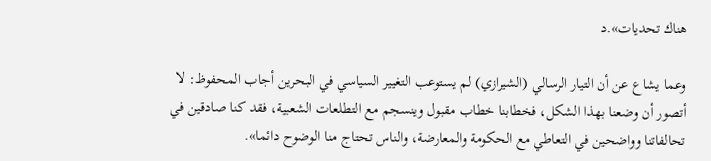هناك تحديات».د

وعما يشاع عن أن التيار الرسالي (الشيرازي) لم يستوعب التغيير السياسي في البحرين أجاب المحفوظ: لا أتصور أن وضعنا بهذا الشكل، فخطابنا خطاب مقبول وينسجم مع التطلعات الشعبية، فقد كنا صادقين في تحالفاتنا وواضحين في التعاطي مع الحكومة والمعارضة، والناس تحتاج منا الوضوح دائما».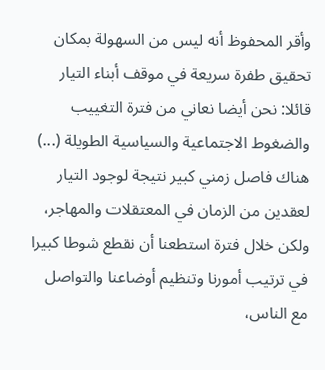وأقر المحفوظ أنه ليس من السهولة بمكان تحقيق طفرة سريعة في موقف أبناء التيار قائلا: نحن أيضا نعاني من فترة التغييب والضغوط الاجتماعية والسياسية الطويلة (...) هناك فاصل زمني كبير نتيجة لوجود التيار لعقدين من الزمان في المعتقلات والمهاجر، ولكن خلال فترة استطعنا أن نقطع شوطا كبيرا في ترتيب أمورنا وتنظيم أوضاعنا والتواصل مع الناس،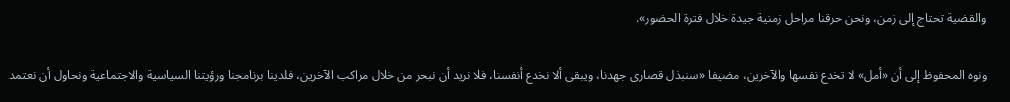والقضية تحتاج إلى زمن، ونحن حرقنا مراحل زمنية جيدة خلال فترة الحضور».

ونوه المحفوظ إلى أن «أمل» لا تخدع نفسها والآخرين، مضيفا «سنبذل قصارى جهدنا، ويبقى ألا نخدع أنفسنا، فلا نريد أن نبحر من خلال مراكب الآخرين، فلدينا برنامجنا ورؤيتنا السياسية والاجتماعية ونحاول أن نعتمد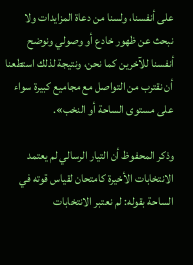على أنفسنا، ولسنا من دعاة المزايدات ولا نبحث عن ظهور خادع أو وصولي ونوضح أنفسنا للآخرين كما نحن، ونتيجة لذلك استطعنا أن نقترب من التواصل مع مجاميع كبيرة سواء على مستوى الساحة أو النخب».

وذكر المحفوظ أن التيار الرسالي لم يعتمد الانتخابات الأخيرة كامتحان لقياس قوته في الساحة بقوله: لم نعتبر الانتخابات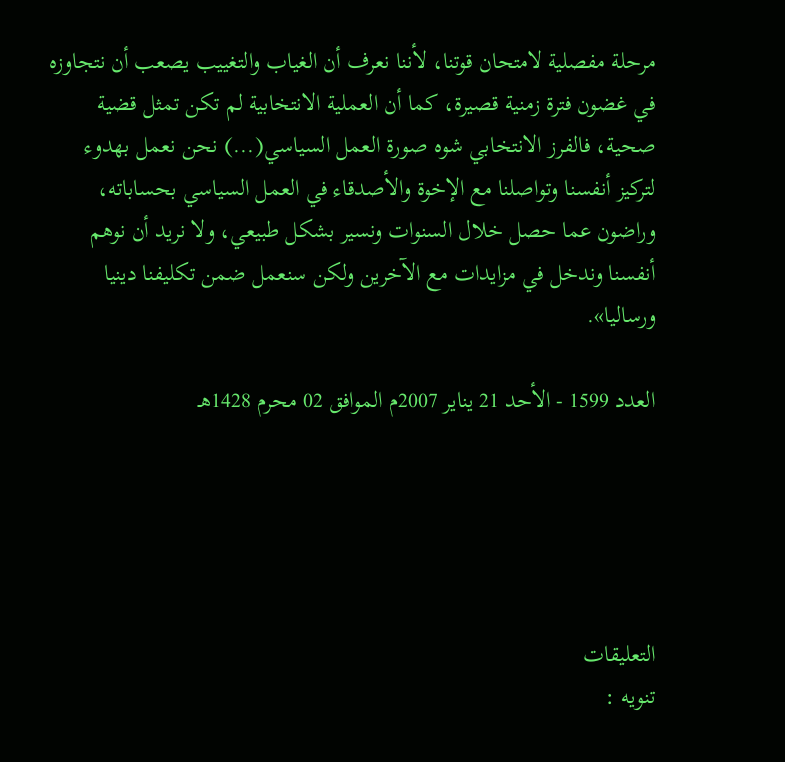مرحلة مفصلية لامتحان قوتنا، لأننا نعرف أن الغياب والتغييب يصعب أن نتجاوزه في غضون فترة زمنية قصيرة، كما أن العملية الانتخابية لم تكن تمثل قضية صحية، فالفرز الانتخابي شوه صورة العمل السياسي(...) نحن نعمل بهدوء لتركيز أنفسنا وتواصلنا مع الإخوة والأصدقاء في العمل السياسي بحساباته، وراضون عما حصل خلال السنوات ونسير بشكل طبيعي، ولا نريد أن نوهم أنفسنا وندخل في مزايدات مع الآخرين ولكن سنعمل ضمن تكليفنا دينيا ورساليا».

العدد 1599 - الأحد 21 يناير 2007م الموافق 02 محرم 1428هـ





التعليقات
تنويه :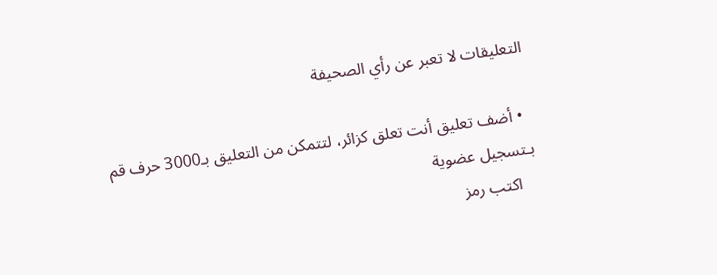التعليقات لا تعبر عن رأي الصحيفة

  • أضف تعليق أنت تعلق كزائر، لتتمكن من التعليق بـ3000 حرف قم بـتسجيل عضوية
    اكتب رمز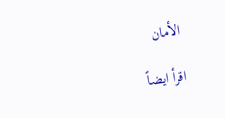الأمان

اقرأ ايضاً